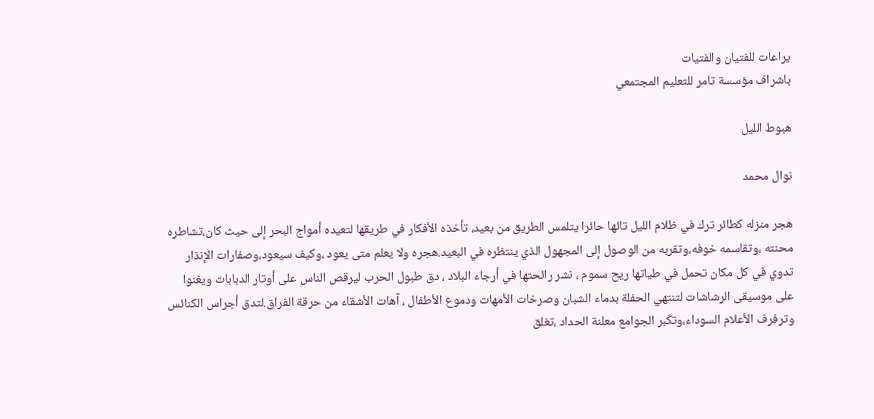يراعات للفتيان والفتيات
باشراف مؤسسة تامر للتعليم المجتمعي

هبوط الليل

نوال محمد

هجر منزله كطائر ترك في ظلام الليل تائها حائرا يتلمس الطريق من بعيد، تأخذه الأفكار في طريقها لتعيده أمواج البحر إلى حيث كان،تشاطره محنته ،وتقاسمه خوفه،وتقربه من الوصول إلى المجهول الذي ينتظره في البعيد.هجره ولا يعلم متى يعود ،وكيف سيعود،وصفارات الإنذار تدوي في كل مكان تحمل في طياتها ريح سموم ، نشر رائحتها في أرجاء البلاد ، دق طبول الحرب ليرقص الناس على أوتار الدبابات ويغنوا على موسيقى الرشاشات لتنتهي الحفلة بدماء الشبان وصرخات الأمهات ودموع الأطفال ، آهات الأشقاء من حرقة الفراق.لتدق أجراس الكنائس وترفرف الأعلام السوداء،وتكّبر الجوامع معلنة الحداد ،تغلق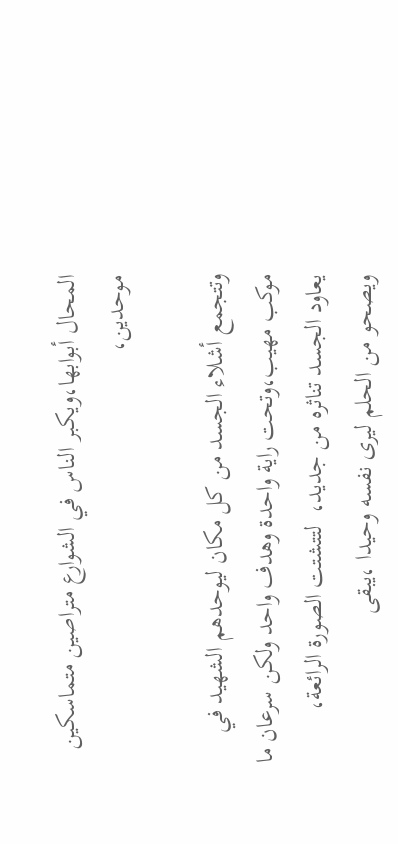المحال أبوابها،ويكبر الناس في الشوارع متراصين متماسكين موحدين،

وتتجمع أشلاء الجسد من كل مكان ليوحدهم الشهيد في موكب مهيب،وتحت راية واحدة وهدف واحد ولكن سرعان ما يعاود الجسد تناثره من جديد،  لتتشتت الصورة الرائعة،  ويصحو من الحلم ليرى نفسه وحيدا ،يبقى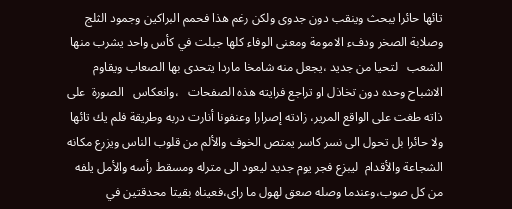تائها حائرا يبحث وينقب دون جدوى ولكن رغم هذا فحمم البراكين وجمود الثلج وصلابة الصخر ودفء الامومة ومعنى الوفاء كلها جبلت في كأس واحد يشرب منها الشعب   لتحيا من جديد ،يجعل منه شامخا ماردا يتحدى بها الصعاب ويقاوم الاشباح وحده دون تخاذل او تراجع فرايته هذه الصفحات   ،وانعكاس   الصورة  على ذاته طغت على الواقع المرير، زادته إصرارا وعنفونا أنارت دربه وطريقة فلم يك تائها ولا حائرا بل تحول الى نسر كاسر يمتص الخوف والألم من قلوب الناس ويزرع مكانه الشجاعة والأقدام  ليبزع فجر يوم جديد ليعود الى مترله ومسقط رأسه والأمل يلفه من كل صوب،وعندما وصله صعق لهول ما راى،فعيناه بقيتا محدقتين في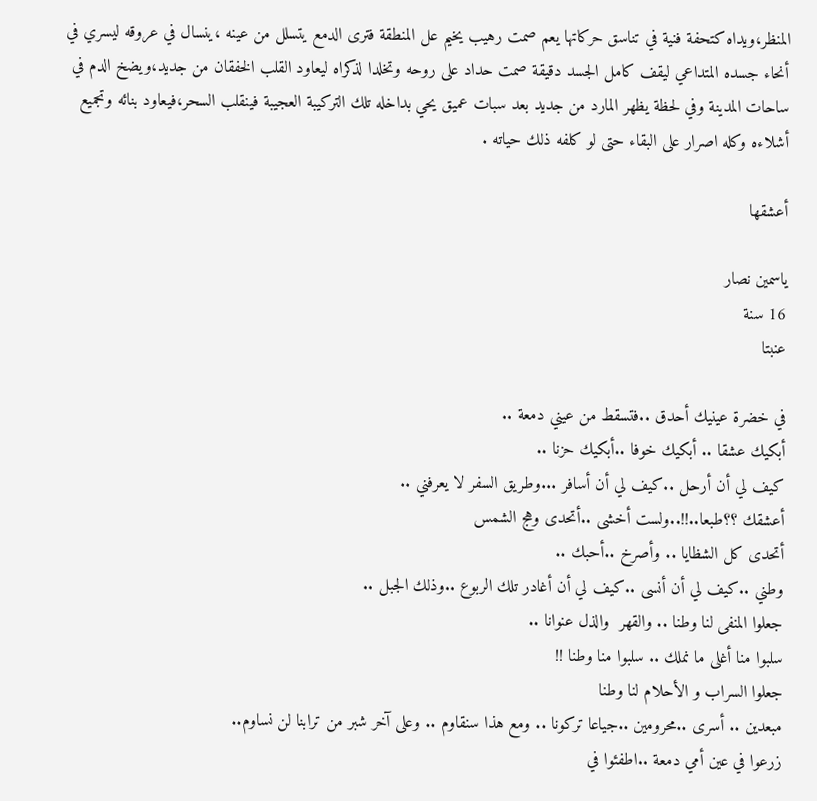المنظر،ويداه كتحفة فنية في تناسق حركاتها يعم صمت رهيب يخيم عل المنطقة فترى الدمع يتسلل من عينه ،ينسال في عروقه ليسري في أنحاء جسده المتداعي ليقف كامل الجسد دقيقة صمت حداد على روحه وتخلدا لذكراه ليعاود القلب الخفقان من جديد،ويضخ الدم في ساحات المدينة وفي لحظة يظهر المارد من جديد بعد سبات عميق يحي بداخله تلك التركيبة العجيبة فينقلب السحر،فيعاود بنائه وتجميع أشلاءه وكله اصرار على البقاء حتى لو كلفه ذلك حياته .

أعشقها

ياسمين نصار
16 سنة
عنبتا

في خضرة عينيك أحدق ..فتسقط من عيني دمعة ..
أبكيك عشقا .. أبكيك خوفا ..أبكيك حزنا ..
كيف لي أن أرحل ..كيف لي أن أسافر ...وطريق السفر لا يعرفني ..
أعشقك ؟؟طبعا..!!..ولست أخشى ..أتحدى وهج الشمس
أتحدى كل الشظايا .. وأصرخ ..أحبك ..
وطني ..كيف لي أن أنسى ..كيف لي أن أغادر تلك الربوع ..وذلك الجبل ..
جعلوا المنفى لنا وطنا .. والقهر  والذل عنوانا ..
سلبوا منا أغلى ما نملك .. سلبوا منا وطنا !!
جعلوا السراب و الأحلام لنا وطنا
مبعدين .. أسرى ..محرومين ..جياعا تركونا .. ومع هذا سنقاوم .. وعلى آخر شبر من ترابنا لن نساوم..
زرعوا في عين أمي دمعة ..اطفئوا في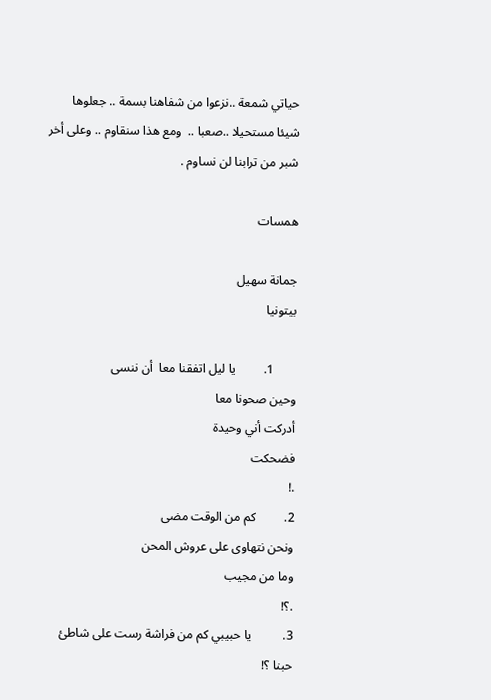حياتي شمعة ..نزعوا من شفاهنا بسمة .. جعلوها شيئا مستحيلا ..صعبا ..  ومع هذا سنقاوم .. وعلى أخر شبر من ترابنا لن نساوم .

همسات

جمانة سهيل
بيتونيا

       1.         يا ليل اتفقنا معا  أن ننسى
وحين صحونا معا
أدركت أني وحيدة
فضحكت
.!
2.         كم من الوقت مضى
ونحن نتهاوى على عروش المحن
وما من مجيب
.؟!
3.          يا حبيبي كم من فراشة رست على شاطئ حبنا ؟!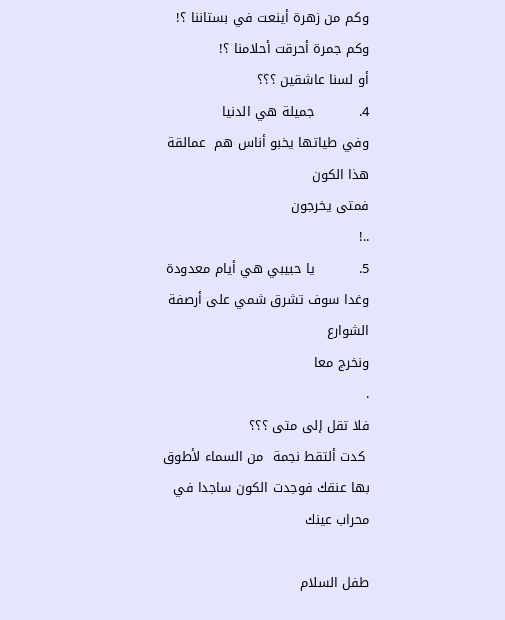وكم من زهرة أينعت في بستاننا ؟!
وكم جمرة أحرقت أحلامنا ؟!
أو لسنا عاشقين ؟؟؟
4.          جميلة هي الدنيا
وفي طياتها يخبو أناس هم  عمالقة هذا الكون
فمتى يخرجون
..!
5.          يا حبيبي هي أيام معدودة
وغدا سوف تشرق شمي على أرصفة الشوارع
ونخرج معا
.
فلا تقل إلى متى ؟؟؟
 كدت ألتقط نجمة  من السماء لأطوق بها عنقك فوجدت الكون ساجدا في محراب عينك

طفل السلام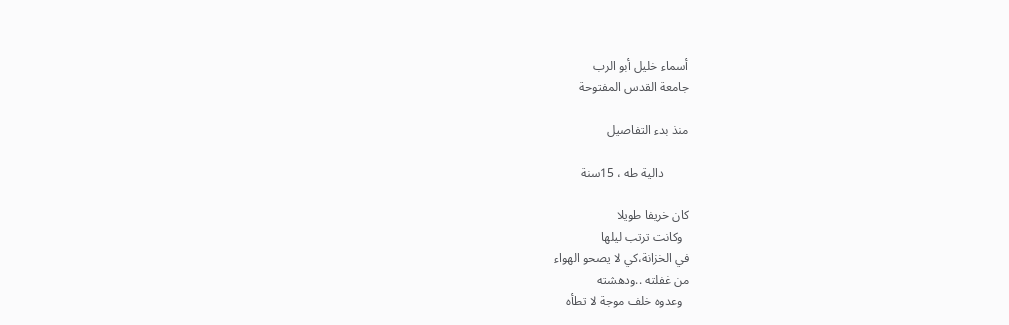أسماء خليل أبو الرب
جامعة القدس المفتوحة

منذ بدء التفاصيل

        دالية طه ، 15سنة

كان خريفا طويلا
  وكانت ترتب ليلها
في الخزانة،كي لا يصحو الهواء
من غفلته ..ودهشته
  وعدوه خلف موجة لا تطأه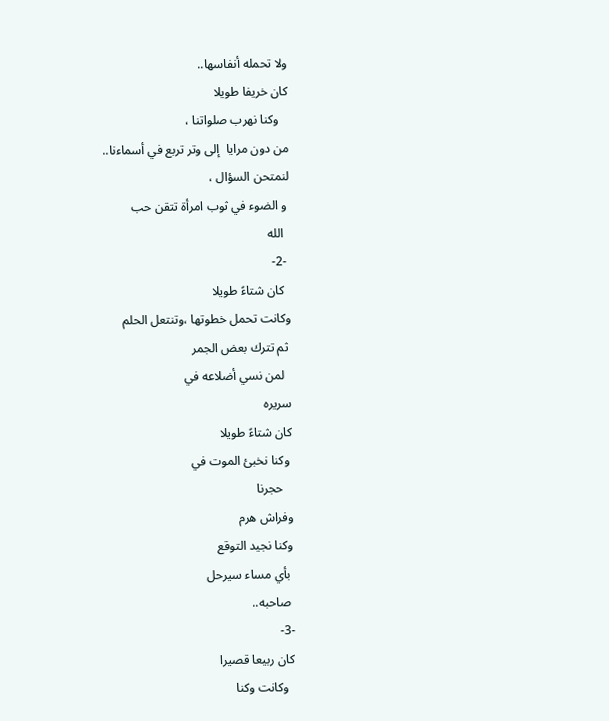ولا تحمله أنفاسها..
كان خريفا طويلا
   وكنا نهرب صلواتنا ،
من دون مرايا  إلى وتر تربع في أسماءنا..
لنمتحن السؤال ،
 و الضوء في ثوب امرأة تتقن حب
  الله
 -2-
  كان شتاءً طويلا
وكانت تحمل خطوتها ،وتنتعل الحلم
 ثم تترك بعض الجمر
  لمن نسي أضلاعه في
سريره
كان شتاءً طويلا
 وكنا نخبئ الموت في
   حجرنا
وفراش هرم
وكنا نجيد التوقع
 بأي مساء سيرحل
 صاحبه..
-3-
كان ربيعا قصيرا
  وكانت وكنا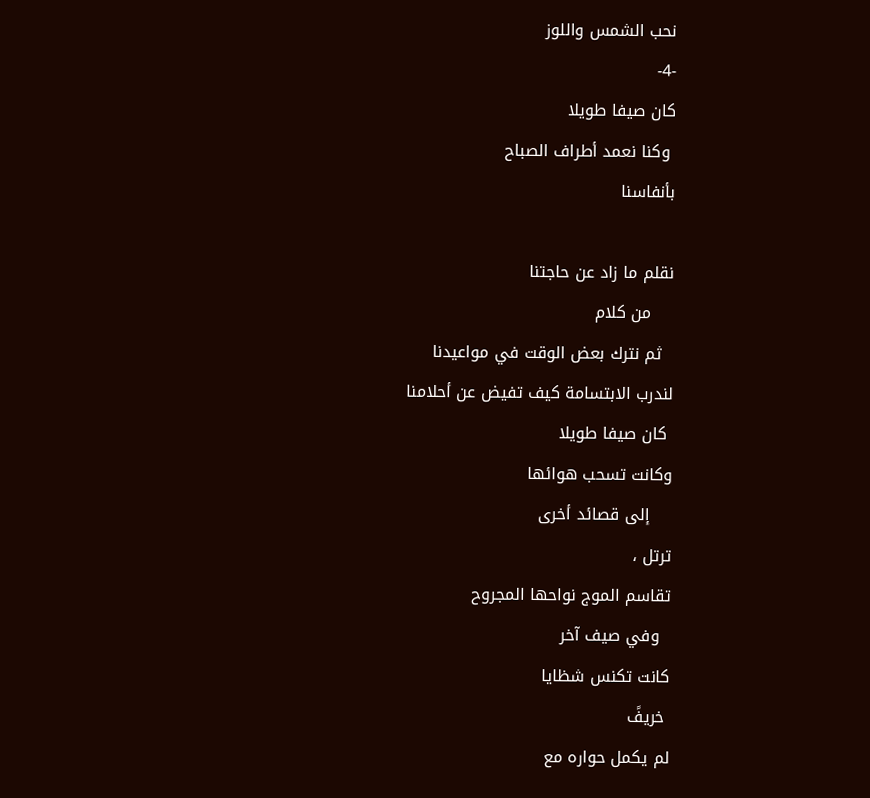نحب الشمس واللوز
-4-
كان صيفا طويلا
 وكنا نعمد أطراف الصباح
بأنفاسنا

نقلم ما زاد عن حاجتنا
    من كلام
  ثم نترك بعض الوقت في مواعيدنا
لندرب الابتسامة كيف تفيض عن أحلامنا
 كان صيفا طويلا
وكانت تسحب هوائها
    إلى قصائد أخرى
ترتل ،
تقاسم الموج نواحها المجروح
  وفي صيف آخر
كانت تكنس شظايا
 خريفً
لم يكمل حواره مع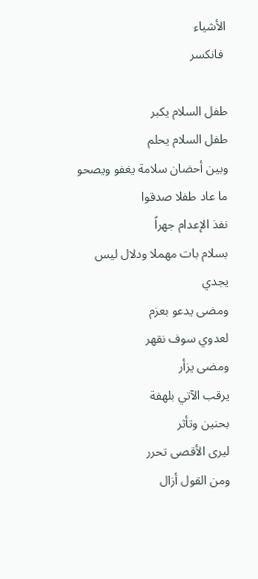الأشياء
 فانكسر

طفل السلام يكبر
طفل السلام يحلم
وبين أحضان سلامة يغفو ويصحو
ما عاد طفلا صدقوا
نفذ الإعدام جهراً
بسلام بات مهملا ودلال ليس يجدي
ومضى يدعو بعزم
لعدوي سوف نقهر
ومضى يزأر
يرقب الآتي بلهفة
بحنين وتأثر
ليرى الأقصى تحرر
ومن القول أزال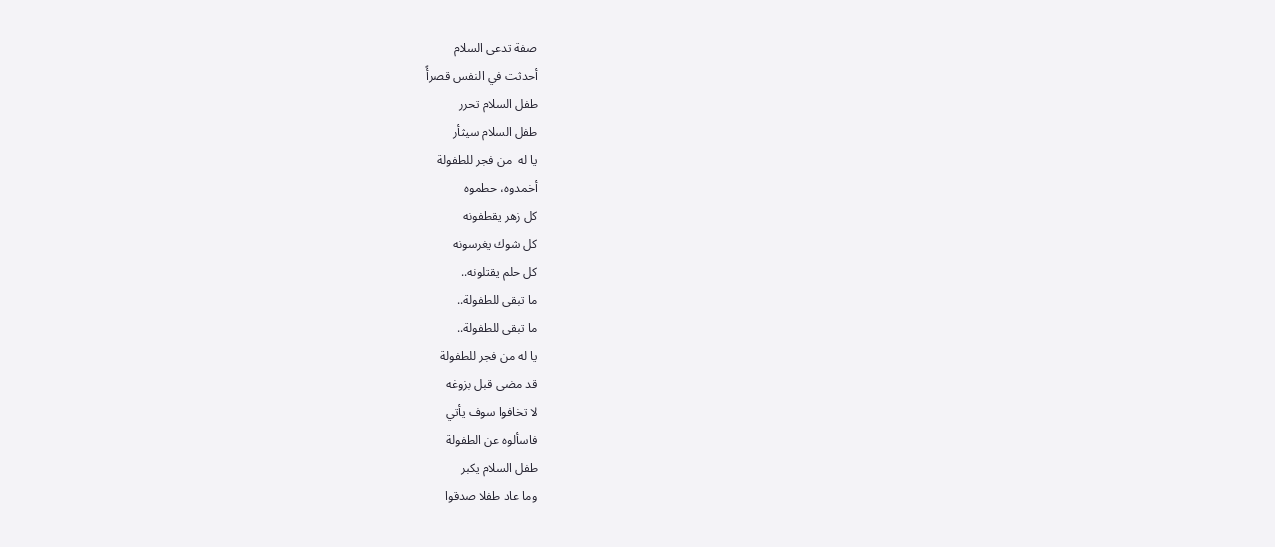صفة تدعى السلام
أحدثت في النفس قصرأً
طفل السلام تحرر
طفل السلام سيثأر
يا له  من فجر للطفولة
أخمدوه، حطموه
كل زهر يقطفونه
كل شوك يغرسونه
كل حلم يقتلونه..
ما تبقى للطفولة..
ما تبقى للطفولة..
يا له من فجر للطفولة
قد مضى قبل بزوغه
لا تخافوا سوف يأتي
فاسألوه عن الطفولة
طفل السلام يكبر
وما عاد طفلا صدقوا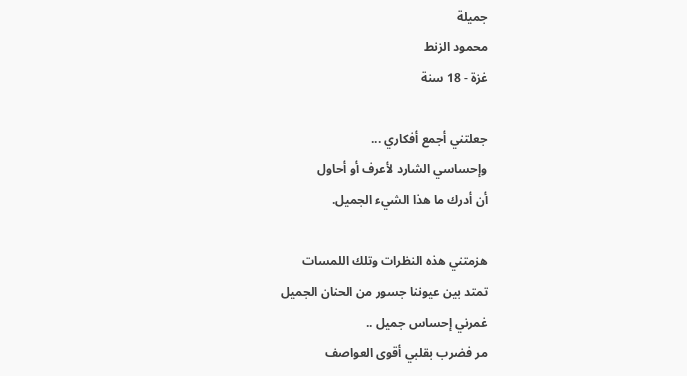جميلة
محمود الزنط
غزة - 18 سنة

جعلتني أجمع أفكاري ...
وإحساسي الشارد لأعرف أو أحاول
أن أدرك ما هذا الشيء الجميل.

هزمتني هذه النظرات وتلك اللمسات
تمتد بين عيوننا جسور من الحنان الجميل
غمرني إحساس جميل ..
مر فضرب بقلبي أقوى العواصف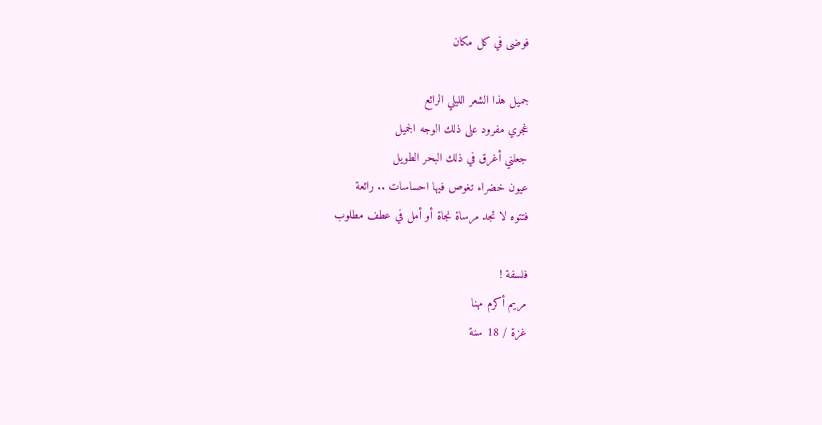فوضى في كل مكان

جميل هذا الشعر الليلي الرائع
غجري مفرود على ذلك الوجه الجميل
جعلني أغرق في ذلك البحر الطويل
عيون خضراء تغوص فيها احساسات .. رائعة
فتتوه لا تجد مرساة نجاة أو أمل في عطف مطلوب

فلسفة !
مريم أكرم مهنا
غزة / 18 سنة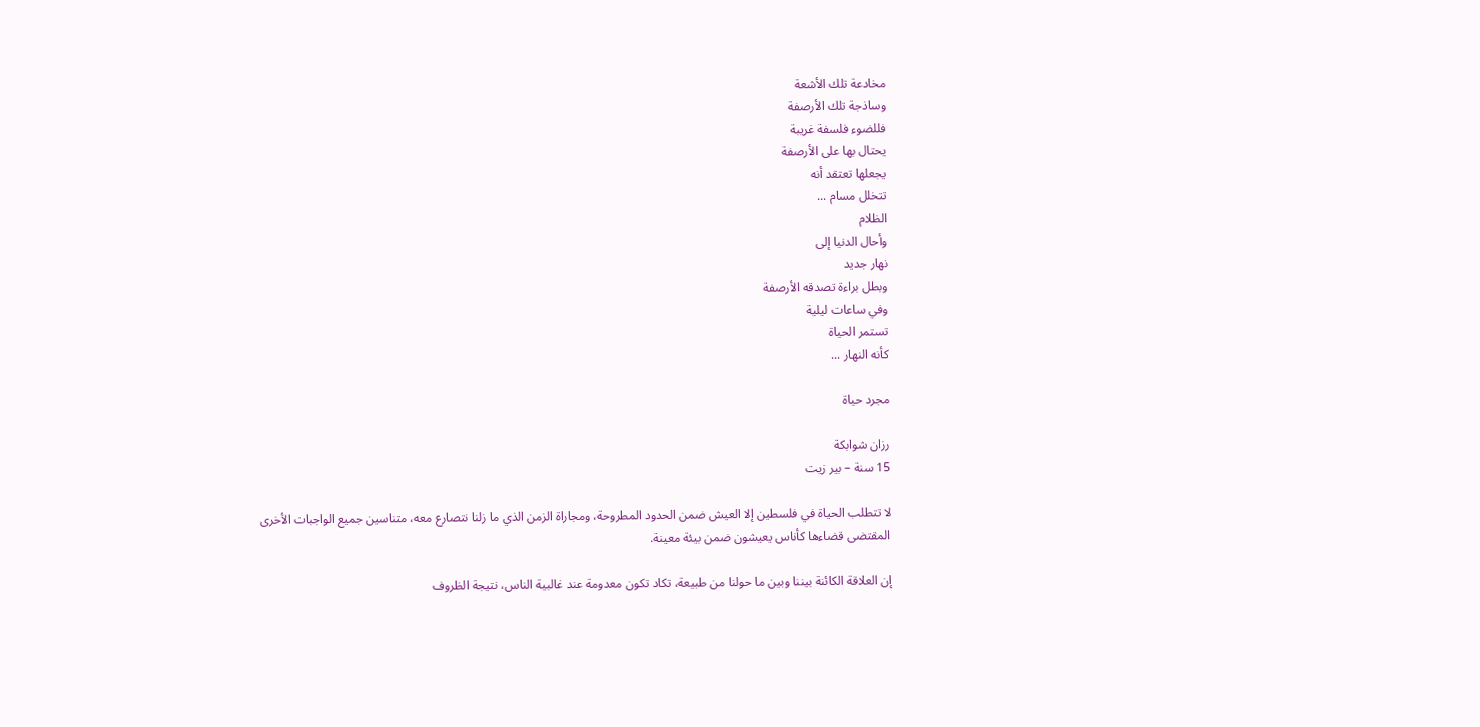مخادعة تلك الأشعة
وساذجة تلك الأرصفة
فللضوء فلسفة غريبة
يحتال بها على الأرصفة
يجعلها تعتقد أنه
تتخلل مسام ...
الظلام
وأحال الدنيا إلى
نهار جديد
وبطل براءة تصدقه الأرصفة
وفي ساعات ليلية
تستمر الحياة
كأنه النهار ...

مجرد حياة

رزان شوابكة
15 سنة – بير زيت

لا تتطلب الحياة في فلسطين إلا العيش ضمن الحدود المطروحة، ومجاراة الزمن الذي ما زلنا نتصارع معه، متناسين جميع الواجبات الأخرى المقتضى قضاءها كأناس يعيشون ضمن بيئة معينة.

إن العلاقة الكائنة بيننا وبين ما حولنا من طبيعة، تكاد تكون معدومة عند غالبية الناس، نتيجة الظروف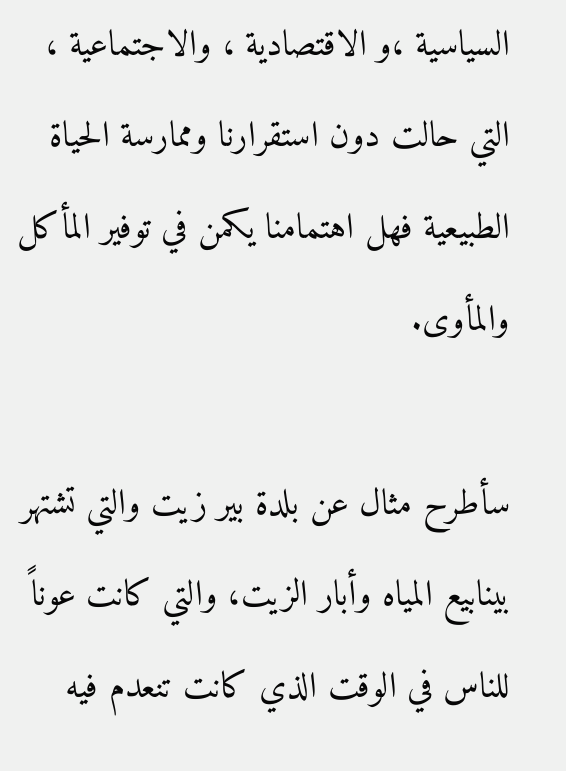السياسية ،و الاقتصادية ، والاجتماعية ، التي حالت دون استقرارنا وممارسة الحياة الطبيعية فهل اهتمامنا يكمن في توفير المأكل والمأوى.

سأطرح مثال عن بلدة بير زيت والتي تشتهر بينابيع المياه وأبار الزيت، والتي كانت عوناً للناس في الوقت الذي كانت تنعدم فيه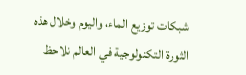شبكات توزيع الماء، واليوم وخلال هذه الثورة التكنولوجية في العالم نلاحظ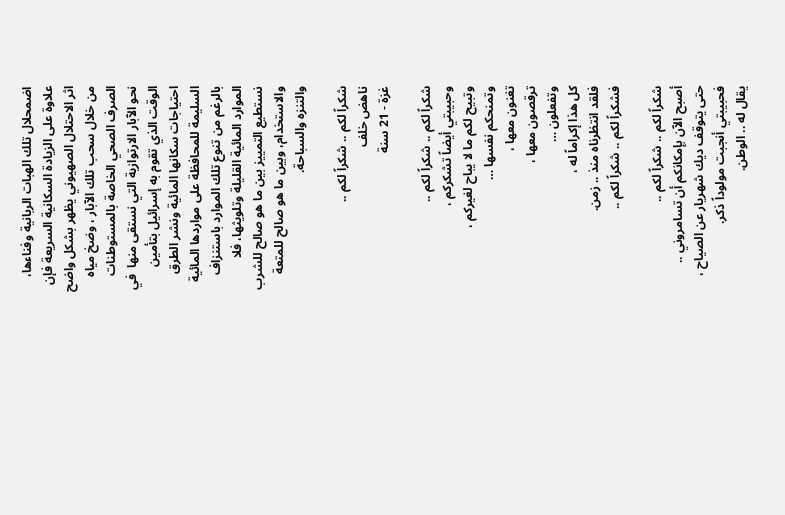اضمحلال تلك الهبات الربانية وفناءها، علاوة على الزيادة السكانية السريعة فإن اثر الاحتلال الصهيوني يظهر بشكل واضح من خلال سحب تلك الآبار ، وضخ مياه الصرف الصحي الخاصة بالمستوطنات نحو الآبار الارتوازية التي نستقى منها  في الوقت الذي تقوم به إسرائيل بتأمين احتياجات سكانها المائية ونشر الطرق السليمة للمحافظة على مواردها المائية بالرغم من تنوع تلك الموارد باستنزاف الموارد المائية القليلة وتلويثها، فلا نستطيع التمييز بين ما هو صالح للشرب والاستخدام، وبين ما هو صالح للمتعة والتنزه والسباحة.

شكراً لكم .. شكراً لكم ..
ناهض خلف
غزة - 21 سنة

شكراً لكم .. شكراً لكم ..
وحبيبتي أيضاً تشكركم ،
وتبيح لكم ما لا يباح لغيركم ،
وتمنحكم نفسها …
تغنون معها ،
ترقصون معها ،
وتفعلون …
كل هذا إكراماً له ،
فلقد انتظرناه منذ .. زمن.
فشكراً لكم .. شكراً لكم ..

شكراً لكم .. شكراً لكم ..
أصبح الآن بإمكانكم أن تسامروني ..
حتى يتوقف ديك شهريار عن الصياح ،
فحبيبتي أنجبت مولوداً ذكر.
يقال له .. الوطن.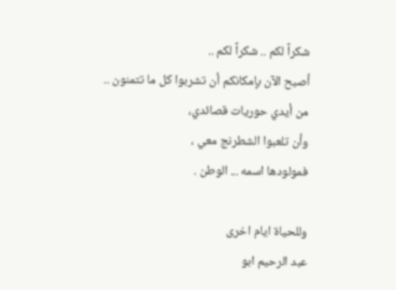شكراً لكم .. شكراً لكم ..
أصبح الآن بإمكانكم أن تشربوا كل ما تتمنون ..
من أيدي حوريات قصائدي،
وأن تلعبوا الشطرنج معي ،
فمولودها اسمه ... الوطن .

وللحياة ايام اخرى
عبد الرحيم ابو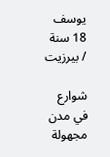يوسف
18 سنة / بيرزيت

شوارع في مدن مجهولة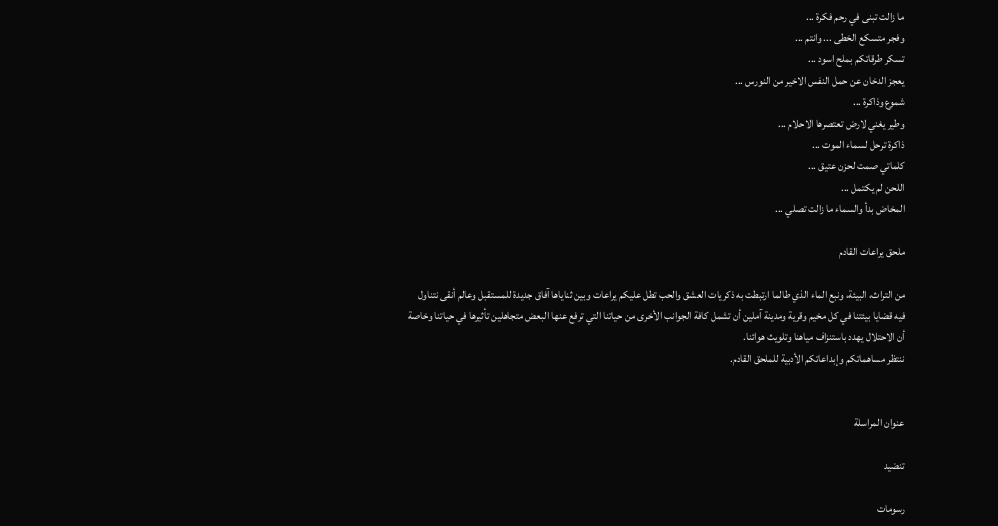ما زالت تبنى في رحم فكرة ...
وفجر متسكع الخطى ... وانتم ...
تسكر طرقاتكم بملح اسود ...
يعجز الدخان عن حمل النفس الاخير من النورس ...
شموع وذاكرة ...
وطير يغني لارض تعتصرها الاحلام ...
ذاكرة ترحل لسماء الموت ...
كلماتي صمت لحزن عتيق ...
اللحن لم يكتمل ...
المخاض بدأ والسماء ما زالت تصلي ...

ملحق يراعات القادم

من التراث، البيئة، ونبع الماء الذي طالما ارتبطت به ذكريات العشق والحب تطل عليكم يراعات وبين ثناياها آفاق جديدة للمستقبل وعالم أنقى نتناول فيه قضايا بيئتنا في كل مخيم وقرية ومدينة آملين أن تشمل كافة الجوانب الأخرى من حياتنا التي ترفع عنها البعض متجاهلين تأثيرها في حياتنا وخاصة أن الاحتلال يهدد باستنزاف مياهنا وتلويث هوائنا.
ننتظر مساهماتكم وإبداعاتكم الأدبية للملحق القادم.


عنوان المراسلة

تنضيد

رسومات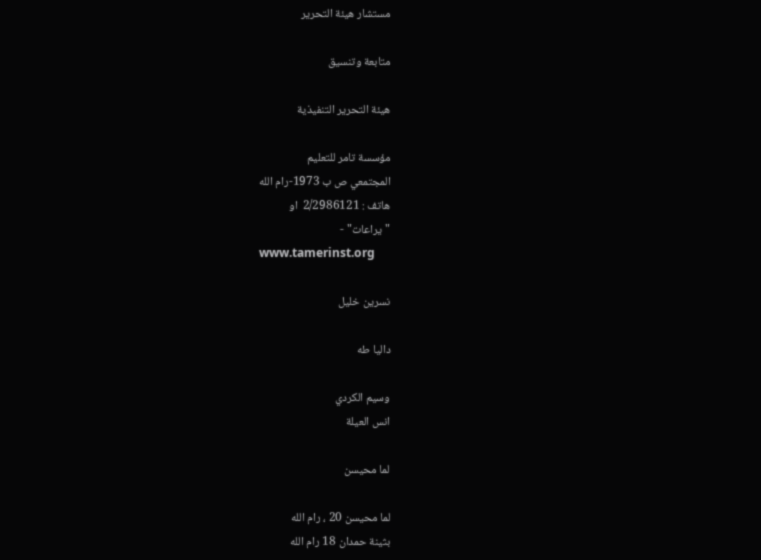مستشار هيئة التحرير

متابعة وتنسيق

هيئة التحرير التنفيذية

مؤسسة تامر للتعليم
المجتمعي ص ب 1973-رام الله
هاتف : 2/2986121  او
"يراعات" -
www.tamerinst.org

نسرين خليل

داليا طه

وسيم الكردي
انس العيلة

لما محيسن

لما محيسن 20 ، رام الله
بثينة حمدان 18 رام الله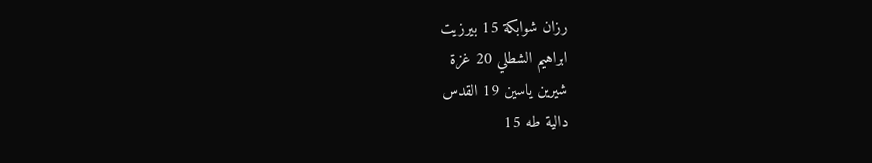رزان شوابكة 15 بيرزيت
ابراهيم الشطلي 20 غزة
شيرين ياسين 19 القدس
دالية طه 15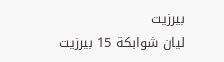بيرزيت
ليان شوابكة 15 بيرزيت